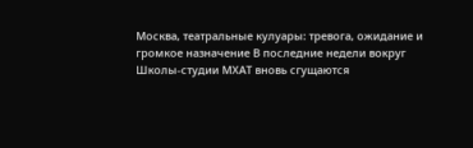Москва, театральные кулуары: тревога, ожидание и громкое назначение В последние недели вокруг Школы-студии МХАТ вновь сгущаются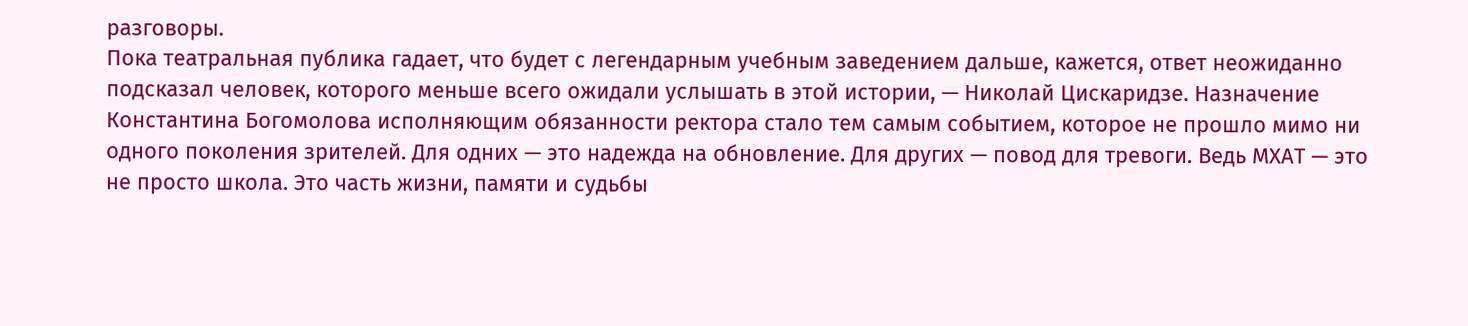разговоры.
Пока театральная публика гадает, что будет с легендарным учебным заведением дальше, кажется, ответ неожиданно подсказал человек, которого меньше всего ожидали услышать в этой истории, — Николай Цискаридзе. Назначение Константина Богомолова исполняющим обязанности ректора стало тем самым событием, которое не прошло мимо ни одного поколения зрителей. Для одних — это надежда на обновление. Для других — повод для тревоги. Ведь МХАТ — это не просто школа. Это часть жизни, памяти и судьбы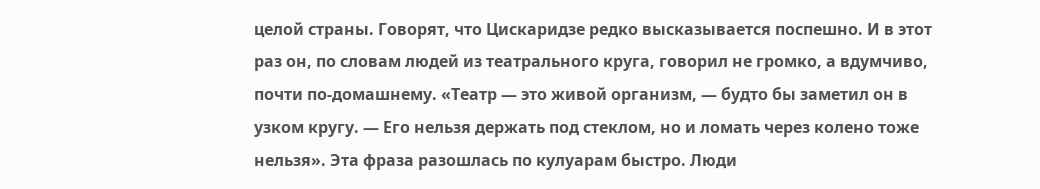целой страны. Говорят, что Цискаридзе редко высказывается поспешно. И в этот раз он, по словам людей из театрального круга, говорил не громко, а вдумчиво, почти по-домашнему. «Театр — это живой организм, — будто бы заметил он в узком кругу. — Его нельзя держать под стеклом, но и ломать через колено тоже нельзя». Эта фраза разошлась по кулуарам быстро. Люди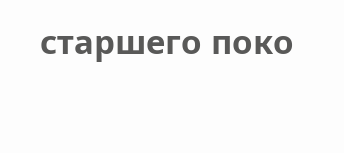старшего поко